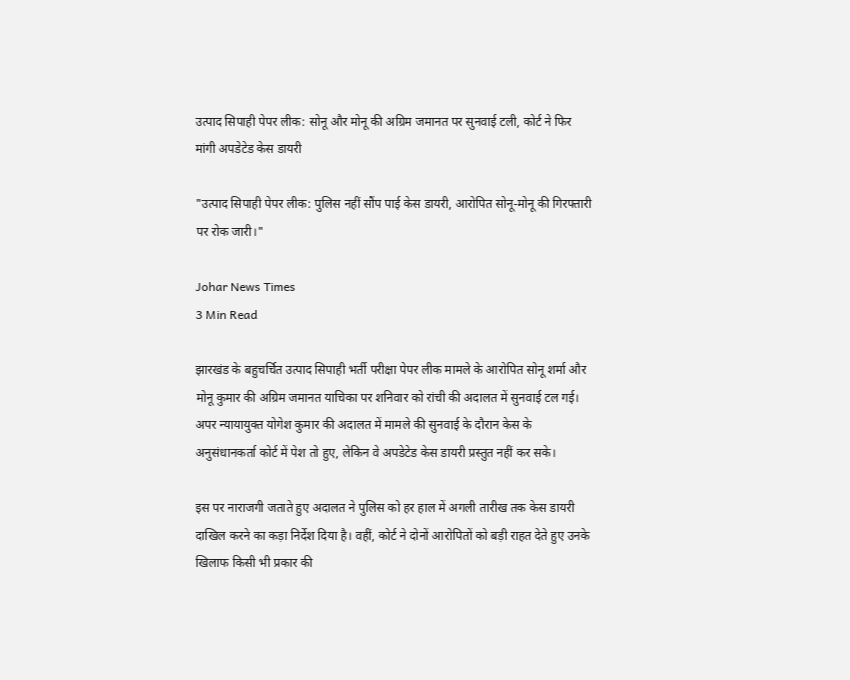उत्पाद सिपाही पेपर लीक: सोनू और मोनू की अग्रिम जमानत पर सुनवाई टली, कोर्ट ने फिर मांगी अपडेटेड केस डायरी

"उत्पाद सिपाही पेपर लीक: पुलिस नहीं सौंप पाई केस डायरी, आरोपित सोनू-मोनू की गिरफ्तारी पर रोक जारी।"

Johar News Times
3 Min Read

झारखंड के बहुचर्चित उत्पाद सिपाही भर्ती परीक्षा पेपर लीक मामले के आरोपित सोनू शर्मा और मोनू कुमार की अग्रिम जमानत याचिका पर शनिवार को रांची की अदालत में सुनवाई टल गई। अपर न्यायायुक्त योगेश कुमार की अदालत में मामले की सुनवाई के दौरान केस के अनुसंधानकर्ता कोर्ट में पेश तो हुए, लेकिन वे अपडेटेड केस डायरी प्रस्तुत नहीं कर सके।

इस पर नाराजगी जताते हुए अदालत ने पुलिस को हर हाल में अगली तारीख तक केस डायरी दाखिल करने का कड़ा निर्देश दिया है। वहीं, कोर्ट ने दोनों आरोपितों को बड़ी राहत देते हुए उनके खिलाफ किसी भी प्रकार की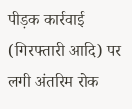पीड़क कार्रवाई (गिरफ्तारी आदि) पर लगी अंतरिम रोक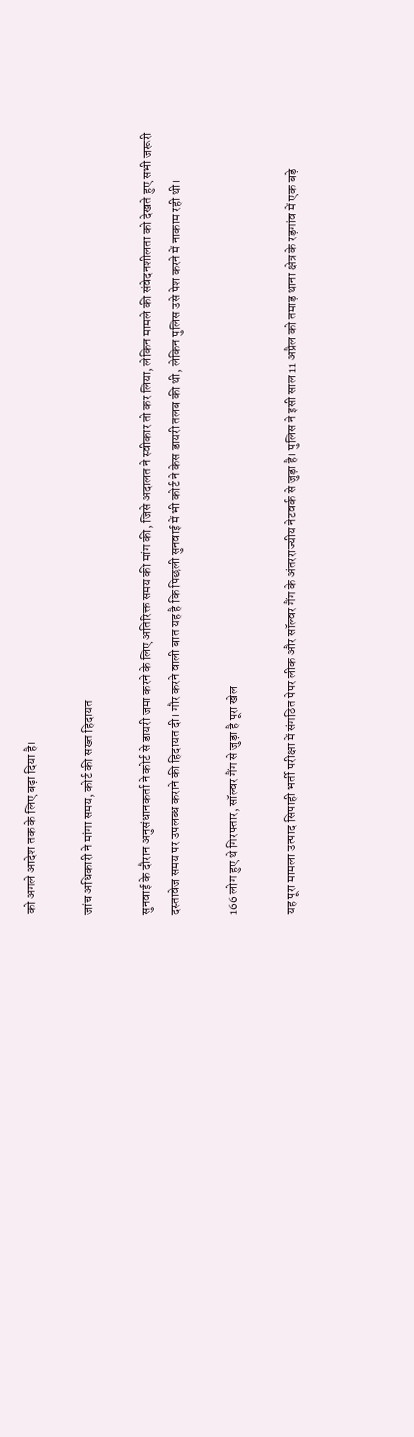को अगले आदेश तक के लिए बढ़ा दिया है।

जांच अधिकारी ने मांगा समय, कोर्ट की सख्त हिदायत

सुनवाई के दौरान अनुसंधानकर्ता ने कोर्ट से डायरी जमा करने के लिए अतिरिक्त समय की मांग की, जिसे अदालत ने स्वीकार तो कर लिया, लेकिन मामले की संवेदनशीलता को देखते हुए सभी जरूरी दस्तावेज समय पर उपलब्ध कराने की हिदायत दी। गौर करने वाली बात यह है कि पिछली सुनवाई में भी कोर्ट ने केस डायरी तलब की थी, लेकिन पुलिस उसे पेश करने में नाकाम रही थी।

166 लोग हुए थे गिरफ्तार, सॉल्वर गैंग से जुड़ा है पूरा खेल

यह पूरा मामला उत्पाद सिपाही भर्ती परीक्षा में संगठित पेपर लीक और सॉल्वर गैंग के अंतरराज्यीय नेटवर्क से जुड़ा है। पुलिस ने इसी साल 11 अप्रैल को तमाड़ थाना क्षेत्र के रड़गांव में एक बड़े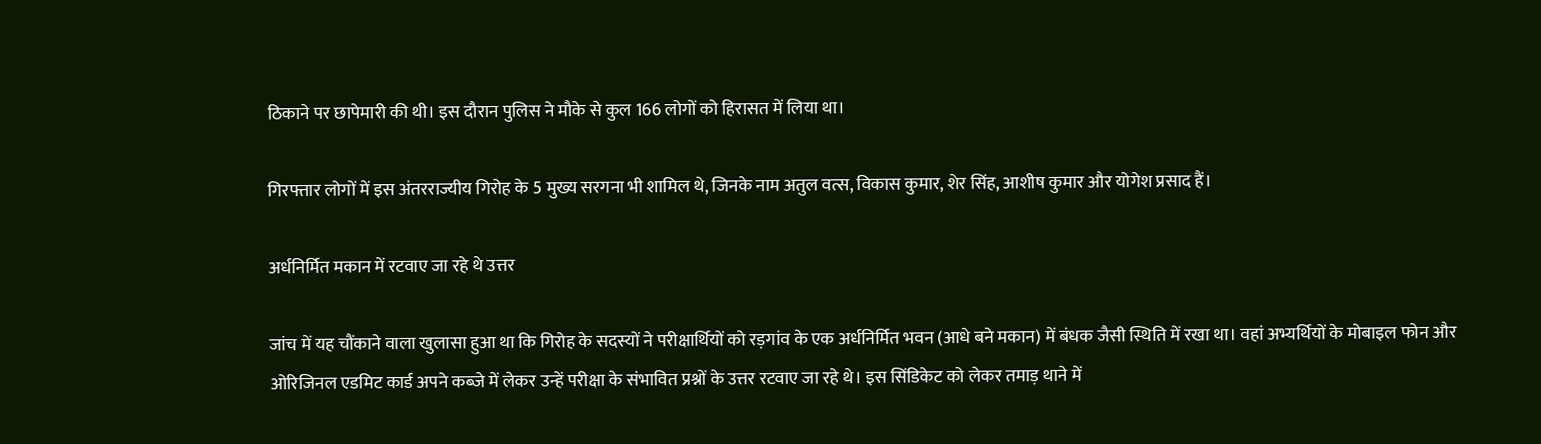ठिकाने पर छापेमारी की थी। इस दौरान पुलिस ने मौके से कुल 166 लोगों को हिरासत में लिया था।

गिरफ्तार लोगों में इस अंतरराज्यीय गिरोह के 5 मुख्य सरगना भी शामिल थे, जिनके नाम अतुल वत्स, विकास कुमार, शेर सिंह, आशीष कुमार और योगेश प्रसाद हैं।

अर्धनिर्मित मकान में रटवाए जा रहे थे उत्तर

जांच में यह चौंकाने वाला खुलासा हुआ था कि गिरोह के सदस्यों ने परीक्षार्थियों को रड़गांव के एक अर्धनिर्मित भवन (आधे बने मकान) में बंधक जैसी स्थिति में रखा था। वहां अभ्यर्थियों के मोबाइल फोन और ओरिजिनल एडमिट कार्ड अपने कब्जे में लेकर उन्हें परीक्षा के संभावित प्रश्नों के उत्तर रटवाए जा रहे थे। इस सिंडिकेट को लेकर तमाड़ थाने में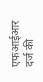एफआईआर दर्ज की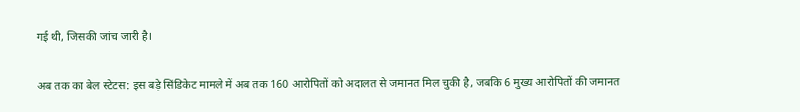गई थी, जिसकी जांच जारी है।

अब तक का बेल स्टेटस: इस बड़े सिंडिकेट मामले में अब तक 160 आरोपितों को अदालत से जमानत मिल चुकी है, जबकि 6 मुख्य आरोपितों की जमानत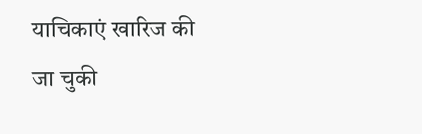याचिकाएं खारिज की जा चुकी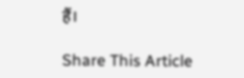हैं।

Share This Article